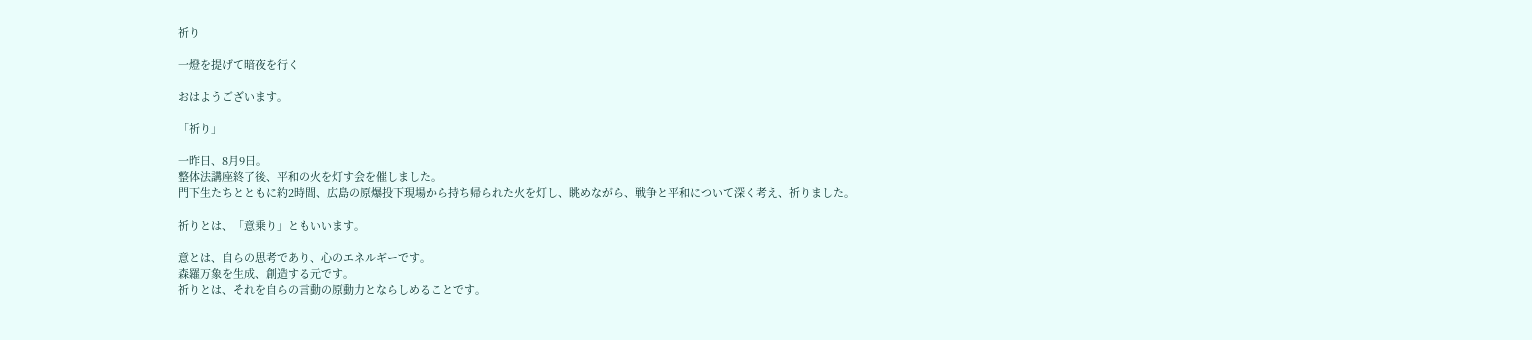祈り

一燈を提げて暗夜を行く

おはようございます。

「祈り」

一昨日、8月9日。
整体法講座終了後、平和の火を灯す会を催しました。
門下生たちとともに約2時間、広島の原爆投下現場から持ち帰られた火を灯し、眺めながら、戦争と平和について深く考え、祈りました。

祈りとは、「意乗り」ともいいます。

意とは、自らの思考であり、心のエネルギーです。
森羅万象を生成、創造する元です。
祈りとは、それを自らの言動の原動力とならしめることです。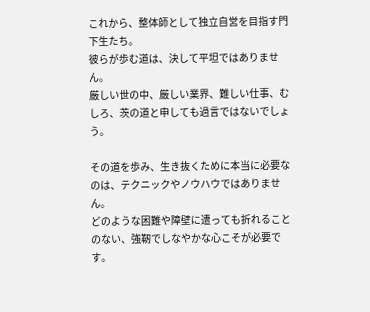これから、整体師として独立自営を目指す門下生たち。
彼らが歩む道は、決して平坦ではありません。
厳しい世の中、厳しい業界、難しい仕事、むしろ、茨の道と申しても過言ではないでしょう。

その道を歩み、生き抜くために本当に必要なのは、テクニックやノウハウではありません。
どのような困難や障壁に遭っても折れることのない、強靭でしなやかな心こそが必要です。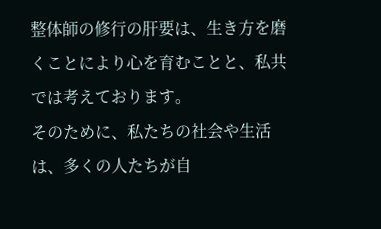整体師の修行の肝要は、生き方を磨くことにより心を育むことと、私共では考えております。
そのために、私たちの社会や生活は、多くの人たちが自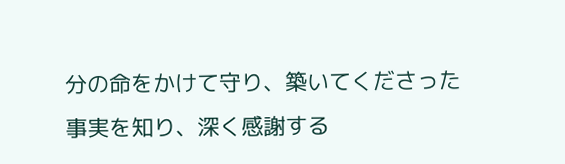分の命をかけて守り、築いてくださった事実を知り、深く感謝する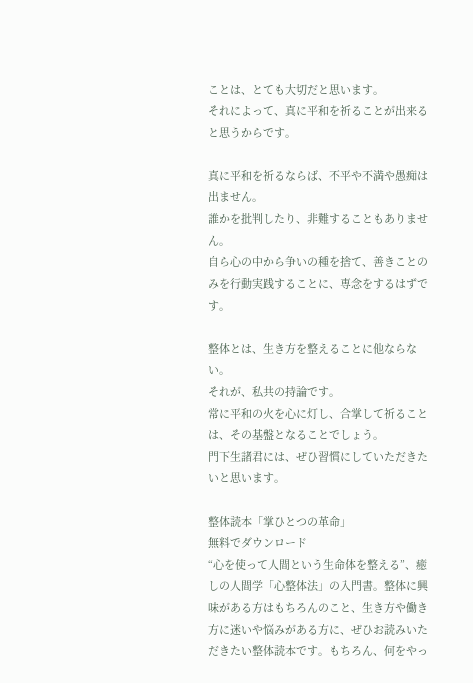ことは、とても大切だと思います。
それによって、真に平和を祈ることが出来ると思うからです。

真に平和を祈るならば、不平や不満や愚痴は出ません。
誰かを批判したり、非難することもありません。
自ら心の中から争いの種を捨て、善きことのみを行動実践することに、専念をするはずです。

整体とは、生き方を整えることに他ならない。
それが、私共の持論です。
常に平和の火を心に灯し、合掌して祈ることは、その基盤となることでしょう。
門下生諸君には、ぜひ習慣にしていただきたいと思います。

整体読本「掌ひとつの革命」
無料でダウンロード
“心を使って人間という生命体を整える”、癒しの人間学「心整体法」の入門書。整体に興味がある方はもちろんのこと、生き方や働き方に迷いや悩みがある方に、ぜひお読みいただきたい整体読本です。もちろん、何をやっ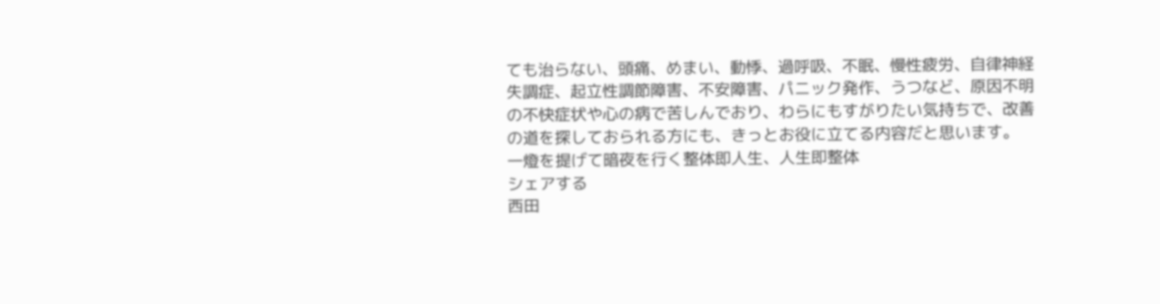ても治らない、頭痛、めまい、動悸、過呼吸、不眠、慢性疲労、自律神経失調症、起立性調節障害、不安障害、パニック発作、うつなど、原因不明の不快症状や心の病で苦しんでおり、わらにもすがりたい気持ちで、改善の道を探しておられる方にも、きっとお役に立てる内容だと思います。
一燈を提げて暗夜を行く整体即人生、人生即整体
シェアする
西田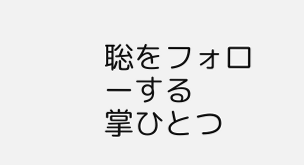聡をフォローする
掌ひとつ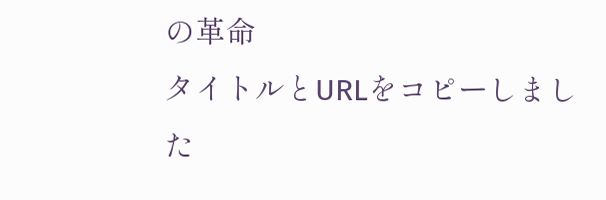の革命
タイトルとURLをコピーしました